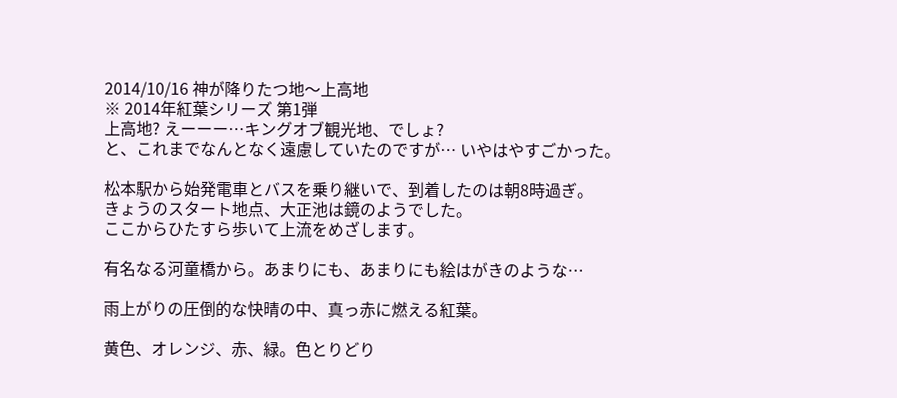2014/10/16 神が降りたつ地〜上高地
※ 2014年紅葉シリーズ 第1弾
上高地? えーーー…キングオブ観光地、でしょ?
と、これまでなんとなく遠慮していたのですが… いやはやすごかった。

松本駅から始発電車とバスを乗り継いで、到着したのは朝8時過ぎ。
きょうのスタート地点、大正池は鏡のようでした。
ここからひたすら歩いて上流をめざします。

有名なる河童橋から。あまりにも、あまりにも絵はがきのような…

雨上がりの圧倒的な快晴の中、真っ赤に燃える紅葉。

黄色、オレンジ、赤、緑。色とりどり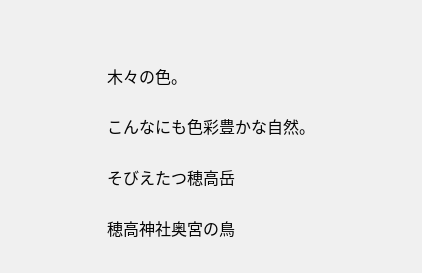木々の色。

こんなにも色彩豊かな自然。

そびえたつ穂高岳

穂高神社奥宮の鳥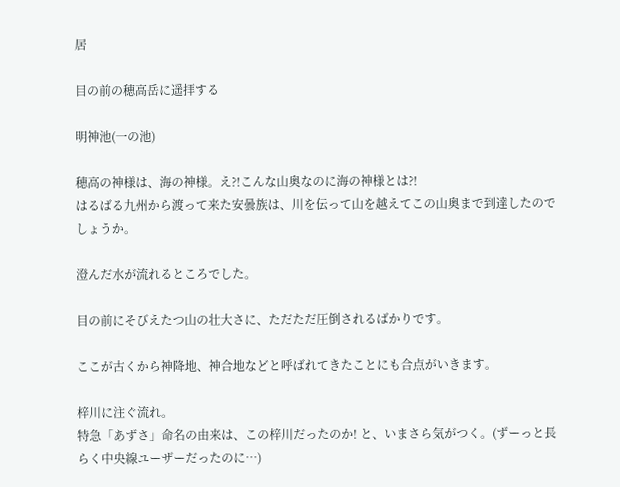居

目の前の穂高岳に遥拝する

明神池(一の池)

穂高の神様は、海の神様。え?!こんな山奥なのに海の神様とは?!
はるばる九州から渡って来た安曇族は、川を伝って山を越えてこの山奥まで到達したのでしょうか。

澄んだ水が流れるところでした。

目の前にそびえたつ山の壮大さに、ただただ圧倒されるばかりです。

ここが古くから神降地、神合地などと呼ばれてきたことにも合点がいきます。

梓川に注ぐ流れ。
特急「あずさ」命名の由来は、この梓川だったのか! と、いまさら気がつく。(ずーっと長らく中央線ユーザーだったのに…)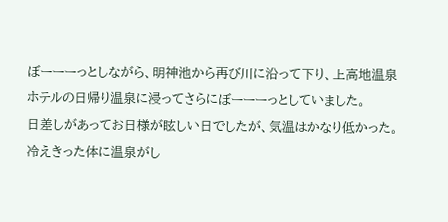ぼーーーっとしながら、明神池から再び川に沿って下り、上高地温泉ホテルの日帰り温泉に浸ってさらにぼーーーっとしていました。
日差しがあってお日様が眩しい日でしたが、気温はかなり低かった。冷えきった体に温泉がし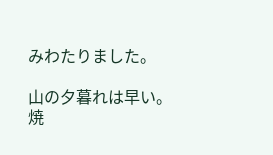みわたりました。

山の夕暮れは早い。焼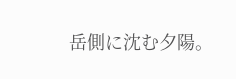岳側に沈む夕陽。